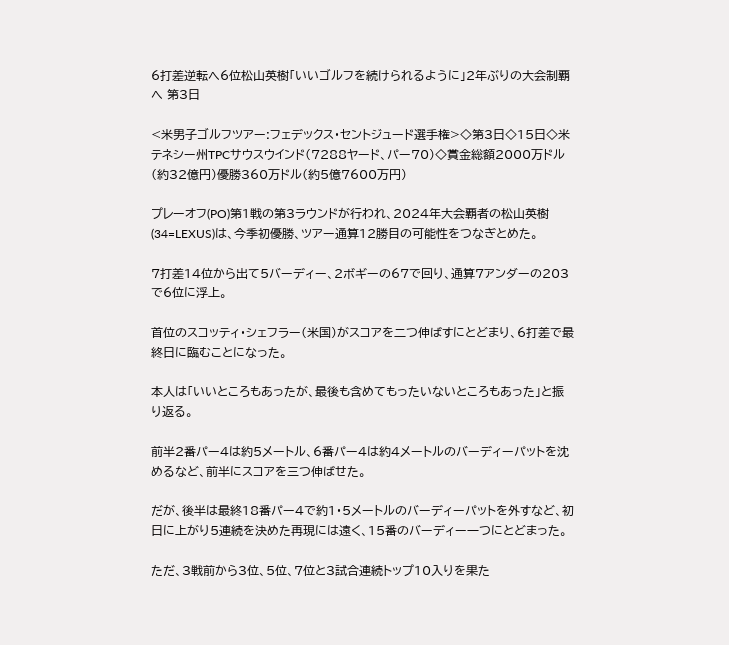6打差逆転へ6位松山英樹「いいゴルフを続けられるように」2年ぶりの大会制覇へ 第3日

<米男子ゴルフツアー:フェデックス・セントジュード選手権>◇第3日◇15日◇米テネシー州TPCサウスウインド(7288ヤード、パー70)◇賞金総額2000万ドル(約32億円)優勝360万ドル(約5億7600万円)

プレーオフ(PO)第1戦の第3ラウンドが行われ、2024年大会覇者の松山英樹(34=LEXUS)は、今季初優勝、ツアー通算12勝目の可能性をつなぎとめた。

7打差14位から出て5バーディー、2ボギーの67で回り、通算7アンダーの203で6位に浮上。

首位のスコッティ・シェフラー(米国)がスコアを二つ伸ばすにとどまり、6打差で最終日に臨むことになった。

本人は「いいところもあったが、最後も含めてもったいないところもあった」と振り返る。

前半2番パー4は約5メートル、6番パー4は約4メートルのバーディーパットを沈めるなど、前半にスコアを三つ伸ばせた。

だが、後半は最終18番パー4で約1・5メートルのバーディーパットを外すなど、初日に上がり5連続を決めた再現には遠く、15番のバーディー一つにとどまった。

ただ、3戦前から3位、5位、7位と3試合連続トップ10入りを果た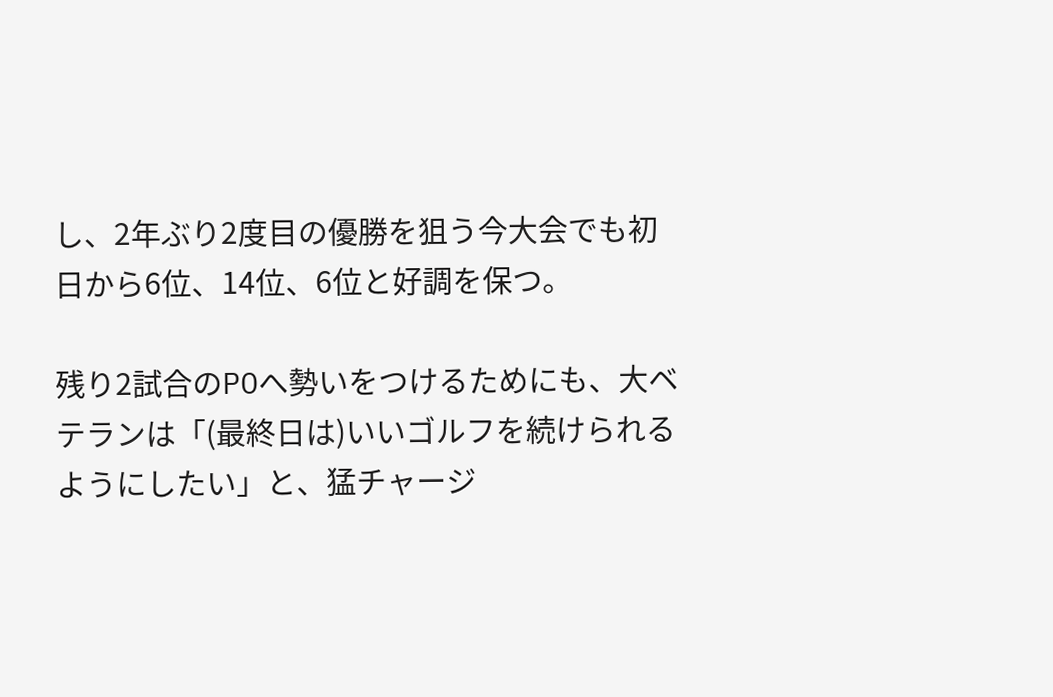し、2年ぶり2度目の優勝を狙う今大会でも初日から6位、14位、6位と好調を保つ。

残り2試合のPOへ勢いをつけるためにも、大ベテランは「(最終日は)いいゴルフを続けられるようにしたい」と、猛チャージ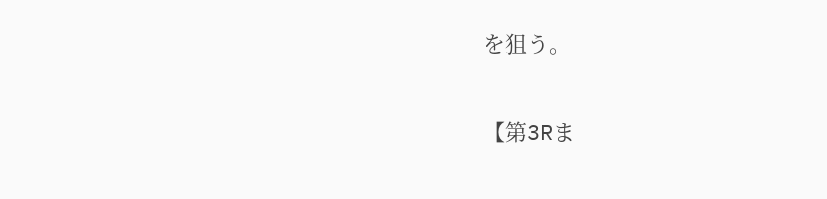を狙う。

【第3Rま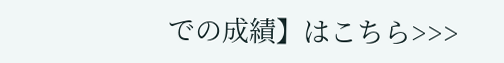での成績】はこちら>>>